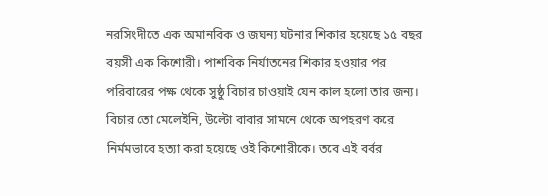নরসিংদীতে এক অমানবিক ও জঘন্য ঘটনার শিকার হয়েছে ১৫ বছর বয়সী এক কিশোরী। পাশবিক নির্যাতনের শিকার হওয়ার পর পরিবারের পক্ষ থেকে সুষ্ঠু বিচার চাওয়াই যেন কাল হলো তার জন্য। বিচার তো মেলেইনি, উল্টো বাবার সামনে থেকে অপহরণ করে নির্মমভাবে হত্যা করা হয়েছে ওই কিশোরীকে। তবে এই বর্বর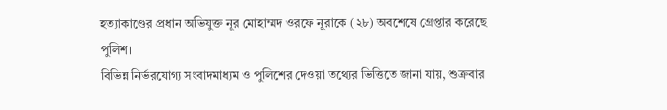হত্যাকাণ্ডের প্রধান অভিযুক্ত নূর মোহাম্মদ ওরফে নূরাকে (২৮) অবশেষে গ্রেপ্তার করেছে পুলিশ।
বিভিন্ন নির্ভরযোগ্য সংবাদমাধ্যম ও পুলিশের দেওয়া তথ্যের ভিত্তিতে জানা যায়, শুক্রবার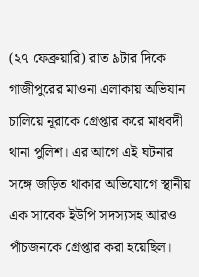(২৭ ফেব্রুয়ারি) রাত ৯টার দিকে গাজীপুরের মাওনা এলাকায় অভিযান চালিয়ে নূরাকে গ্রেপ্তার করে মাধবদী থানা পুলিশ। এর আগে এই ঘটনার সঙ্গে জড়িত থাকার অভিযোগে স্থানীয় এক সাবেক ইউপি সদস্যসহ আরও পাঁচজনকে গ্রেপ্তার করা হয়েছিল।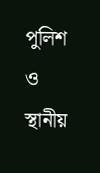পুলিশ ও স্থানীয়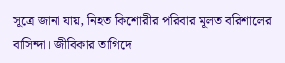সূত্রে জানা যায়, নিহত কিশোরীর পরিবার মূলত বরিশালের বাসিন্দা। জীবিকার তাগিদে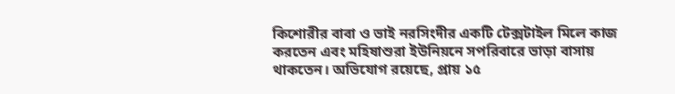কিশোরীর বাবা ও ভাই নরসিংদীর একটি টেক্সটাইল মিলে কাজ করতেন এবং মহিষাশুরা ইউনিয়নে সপরিবারে ভাড়া বাসায় থাকতেন। অভিযোগ রয়েছে, প্রায় ১৫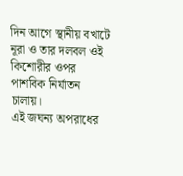দিন আগে স্থানীয় বখাটে নূরা ও তার দলবল ওই কিশোরীর ওপর পাশবিক নির্যাতন চালায়।
এই জঘন্য অপরাধের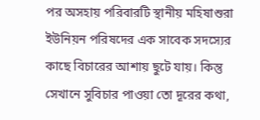পর অসহায় পরিবারটি স্থানীয় মহিষাশুরা ইউনিয়ন পরিষদের এক সাবেক সদস্যের কাছে বিচারের আশায় ছুটে যায়। কিন্তু সেখানে সুবিচার পাওয়া তো দূরের কথা,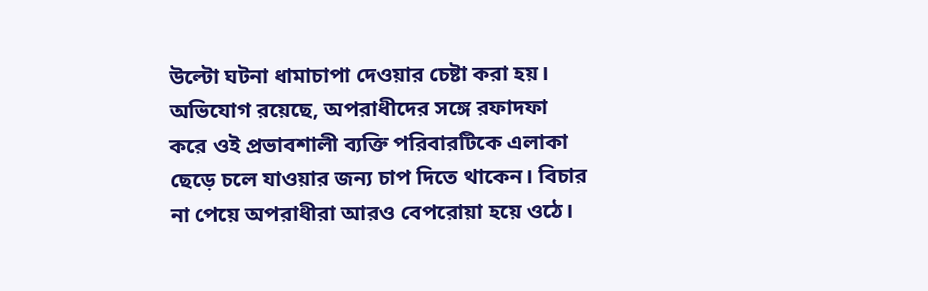উল্টো ঘটনা ধামাচাপা দেওয়ার চেষ্টা করা হয়। অভিযোগ রয়েছে, অপরাধীদের সঙ্গে রফাদফা করে ওই প্রভাবশালী ব্যক্তি পরিবারটিকে এলাকা ছেড়ে চলে যাওয়ার জন্য চাপ দিতে থাকেন। বিচার না পেয়ে অপরাধীরা আরও বেপরোয়া হয়ে ওঠে।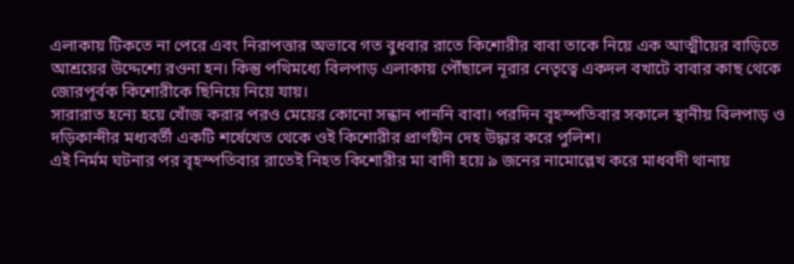এলাকায় টিকতে না পেরে এবং নিরাপত্তার অভাবে গত বুধবার রাতে কিশোরীর বাবা তাকে নিয়ে এক আত্মীয়ের বাড়িতে আশ্রয়ের উদ্দেশ্যে রওনা হন। কিন্তু পথিমধ্যে বিলপাড় এলাকায় পৌঁছালে নূরার নেতৃত্বে একদল বখাটে বাবার কাছ থেকে জোরপূর্বক কিশোরীকে ছিনিয়ে নিয়ে যায়।
সারারাত হন্যে হয়ে খোঁজ করার পরও মেয়ের কোনো সন্ধান পাননি বাবা। পরদিন বৃহস্পতিবার সকালে স্থানীয় বিলপাড় ও দড়িকান্দীর মধ্যবর্তী একটি শর্ষেখেত থেকে ওই কিশোরীর প্রাণহীন দেহ উদ্ধার করে পুলিশ।
এই নির্মম ঘটনার পর বৃহস্পতিবার রাতেই নিহত কিশোরীর মা বাদী হয়ে ৯ জনের নামোল্লেখ করে মাধবদী থানায়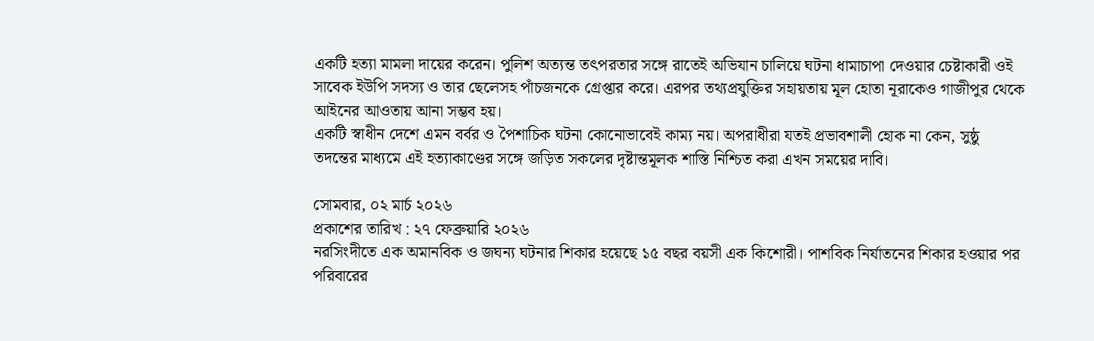একটি হত্যা মামলা দায়ের করেন। পুলিশ অত্যন্ত তৎপরতার সঙ্গে রাতেই অভিযান চালিয়ে ঘটনা ধামাচাপা দেওয়ার চেষ্টাকারী ওই সাবেক ইউপি সদস্য ও তার ছেলেসহ পাঁচজনকে গ্রেপ্তার করে। এরপর তথ্যপ্রযুক্তির সহায়তায় মূল হোতা নূরাকেও গাজীপুর থেকে আইনের আওতায় আনা সম্ভব হয়।
একটি স্বাধীন দেশে এমন বর্বর ও পৈশাচিক ঘটনা কোনোভাবেই কাম্য নয়। অপরাধীরা যতই প্রভাবশালী হোক না কেন, সুষ্ঠু তদন্তের মাধ্যমে এই হত্যাকাণ্ডের সঙ্গে জড়িত সকলের দৃষ্টান্তমূলক শাস্তি নিশ্চিত করা এখন সময়ের দাবি।

সোমবার, ০২ মার্চ ২০২৬
প্রকাশের তারিখ : ২৭ ফেব্রুয়ারি ২০২৬
নরসিংদীতে এক অমানবিক ও জঘন্য ঘটনার শিকার হয়েছে ১৫ বছর বয়সী এক কিশোরী। পাশবিক নির্যাতনের শিকার হওয়ার পর পরিবারের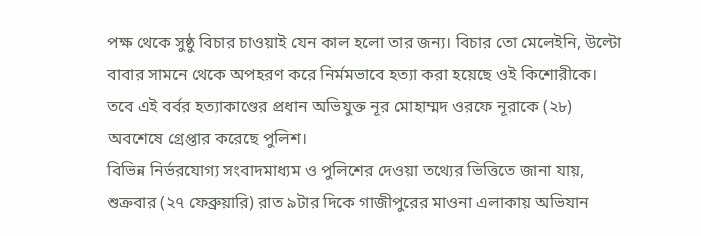পক্ষ থেকে সুষ্ঠু বিচার চাওয়াই যেন কাল হলো তার জন্য। বিচার তো মেলেইনি, উল্টো বাবার সামনে থেকে অপহরণ করে নির্মমভাবে হত্যা করা হয়েছে ওই কিশোরীকে। তবে এই বর্বর হত্যাকাণ্ডের প্রধান অভিযুক্ত নূর মোহাম্মদ ওরফে নূরাকে (২৮) অবশেষে গ্রেপ্তার করেছে পুলিশ।
বিভিন্ন নির্ভরযোগ্য সংবাদমাধ্যম ও পুলিশের দেওয়া তথ্যের ভিত্তিতে জানা যায়, শুক্রবার (২৭ ফেব্রুয়ারি) রাত ৯টার দিকে গাজীপুরের মাওনা এলাকায় অভিযান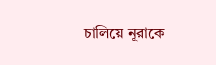চালিয়ে নূরাকে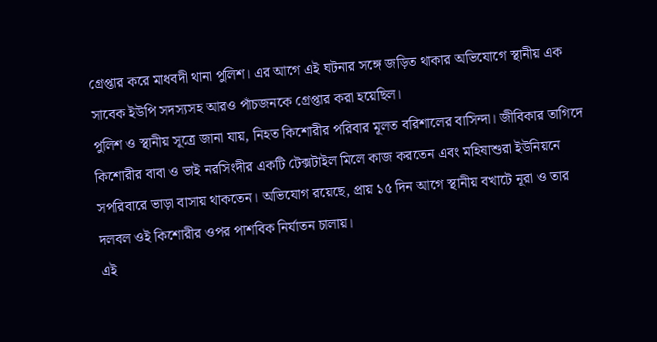গ্রেপ্তার করে মাধবদী থানা পুলিশ। এর আগে এই ঘটনার সঙ্গে জড়িত থাকার অভিযোগে স্থানীয় এক সাবেক ইউপি সদস্যসহ আরও পাঁচজনকে গ্রেপ্তার করা হয়েছিল।
পুলিশ ও স্থানীয় সূত্রে জানা যায়, নিহত কিশোরীর পরিবার মূলত বরিশালের বাসিন্দা। জীবিকার তাগিদে কিশোরীর বাবা ও ভাই নরসিংদীর একটি টেক্সটাইল মিলে কাজ করতেন এবং মহিষাশুরা ইউনিয়নে সপরিবারে ভাড়া বাসায় থাকতেন। অভিযোগ রয়েছে, প্রায় ১৫ দিন আগে স্থানীয় বখাটে নূরা ও তার দলবল ওই কিশোরীর ওপর পাশবিক নির্যাতন চালায়।
এই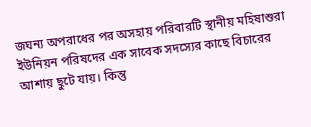জঘন্য অপরাধের পর অসহায় পরিবারটি স্থানীয় মহিষাশুরা ইউনিয়ন পরিষদের এক সাবেক সদস্যের কাছে বিচারের আশায় ছুটে যায়। কিন্তু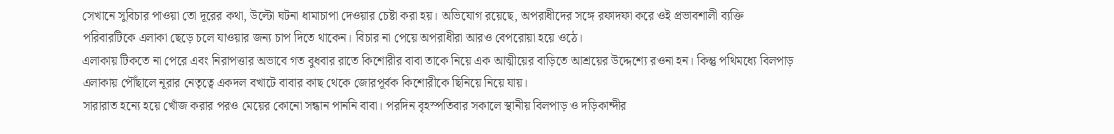সেখানে সুবিচার পাওয়া তো দূরের কথা, উল্টো ঘটনা ধামাচাপা দেওয়ার চেষ্টা করা হয়। অভিযোগ রয়েছে, অপরাধীদের সঙ্গে রফাদফা করে ওই প্রভাবশালী ব্যক্তি পরিবারটিকে এলাকা ছেড়ে চলে যাওয়ার জন্য চাপ দিতে থাকেন। বিচার না পেয়ে অপরাধীরা আরও বেপরোয়া হয়ে ওঠে।
এলাকায় টিকতে না পেরে এবং নিরাপত্তার অভাবে গত বুধবার রাতে কিশোরীর বাবা তাকে নিয়ে এক আত্মীয়ের বাড়িতে আশ্রয়ের উদ্দেশ্যে রওনা হন। কিন্তু পথিমধ্যে বিলপাড় এলাকায় পৌঁছালে নূরার নেতৃত্বে একদল বখাটে বাবার কাছ থেকে জোরপূর্বক কিশোরীকে ছিনিয়ে নিয়ে যায়।
সারারাত হন্যে হয়ে খোঁজ করার পরও মেয়ের কোনো সন্ধান পাননি বাবা। পরদিন বৃহস্পতিবার সকালে স্থানীয় বিলপাড় ও দড়িকান্দীর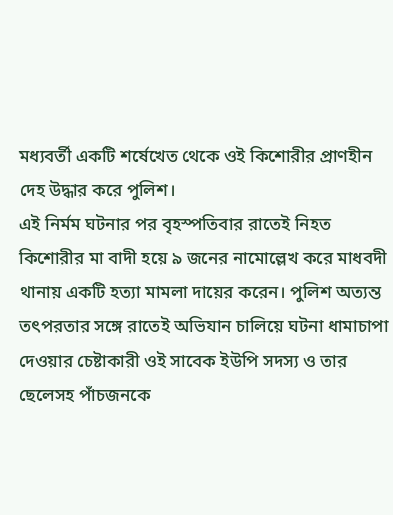মধ্যবর্তী একটি শর্ষেখেত থেকে ওই কিশোরীর প্রাণহীন দেহ উদ্ধার করে পুলিশ।
এই নির্মম ঘটনার পর বৃহস্পতিবার রাতেই নিহত কিশোরীর মা বাদী হয়ে ৯ জনের নামোল্লেখ করে মাধবদী থানায় একটি হত্যা মামলা দায়ের করেন। পুলিশ অত্যন্ত তৎপরতার সঙ্গে রাতেই অভিযান চালিয়ে ঘটনা ধামাচাপা দেওয়ার চেষ্টাকারী ওই সাবেক ইউপি সদস্য ও তার ছেলেসহ পাঁচজনকে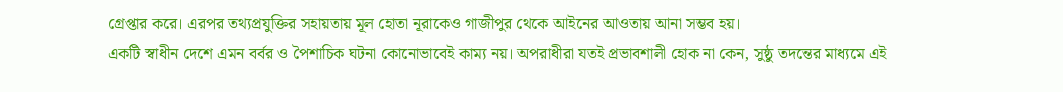গ্রেপ্তার করে। এরপর তথ্যপ্রযুক্তির সহায়তায় মূল হোতা নূরাকেও গাজীপুর থেকে আইনের আওতায় আনা সম্ভব হয়।
একটি স্বাধীন দেশে এমন বর্বর ও পৈশাচিক ঘটনা কোনোভাবেই কাম্য নয়। অপরাধীরা যতই প্রভাবশালী হোক না কেন, সুষ্ঠু তদন্তের মাধ্যমে এই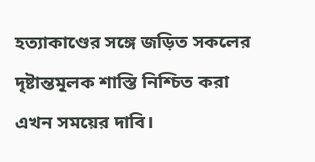হত্যাকাণ্ডের সঙ্গে জড়িত সকলের দৃষ্টান্তমূলক শাস্তি নিশ্চিত করা এখন সময়ের দাবি।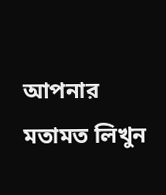আপনার মতামত লিখুন